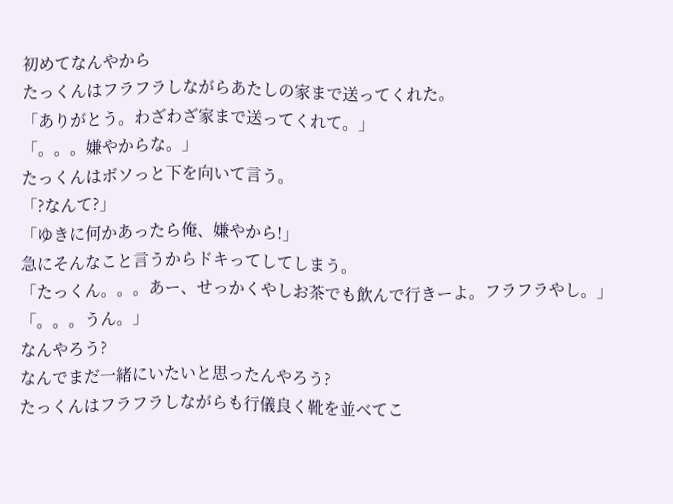初めてなんやから
たっくんはフラフラしながらあたしの家まで送ってくれた。
「ありがとう。わざわざ家まで送ってくれて。」
「。。。嫌やからな。」
たっくんはボソっと下を向いて言う。
「?なんて?」
「ゆきに何かあったら俺、嫌やから!」
急にそんなこと言うからドキってしてしまう。
「たっくん。。。あー、せっかくやしお茶でも飲んで行きーよ。フラフラやし。」
「。。。うん。」
なんやろう?
なんでまだ一緒にいたいと思ったんやろう?
たっくんはフラフラしながらも行儀良く靴を並べてこ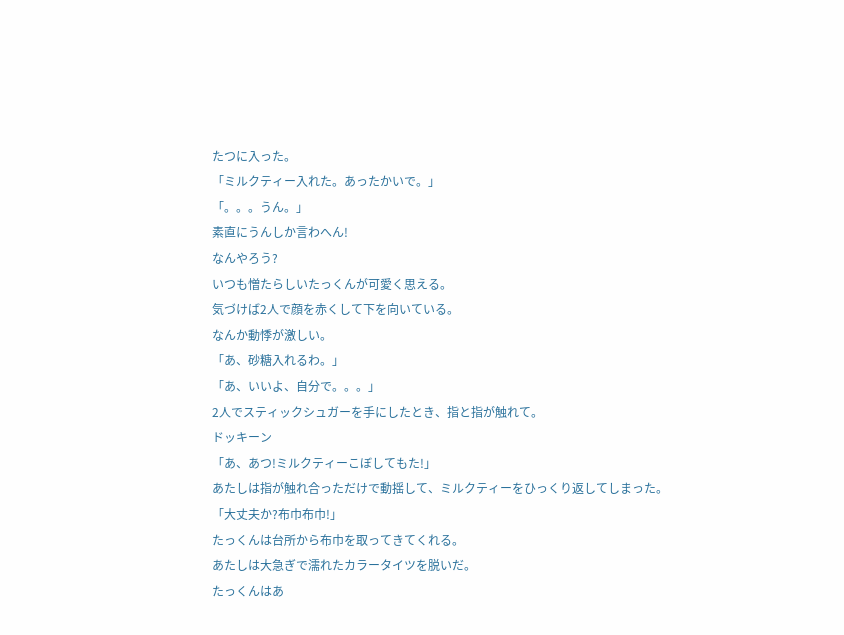たつに入った。
「ミルクティー入れた。あったかいで。」
「。。。うん。」
素直にうんしか言わへん!
なんやろう?
いつも憎たらしいたっくんが可愛く思える。
気づけば2人で顔を赤くして下を向いている。
なんか動悸が激しい。
「あ、砂糖入れるわ。」
「あ、いいよ、自分で。。。」
2人でスティックシュガーを手にしたとき、指と指が触れて。
ドッキーン
「あ、あつ!ミルクティーこぼしてもた!」
あたしは指が触れ合っただけで動揺して、ミルクティーをひっくり返してしまった。
「大丈夫か?布巾布巾!」
たっくんは台所から布巾を取ってきてくれる。
あたしは大急ぎで濡れたカラータイツを脱いだ。
たっくんはあ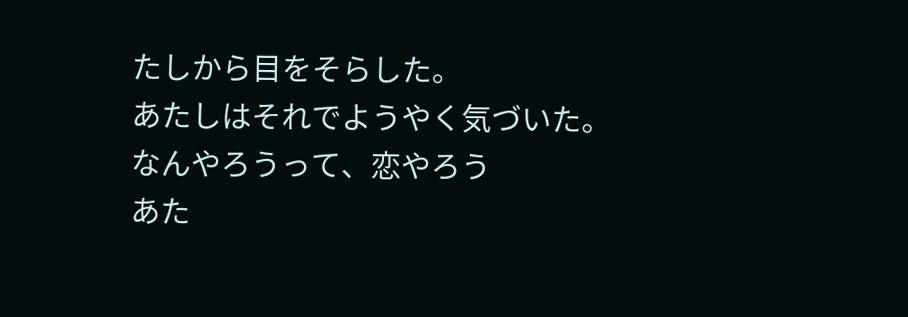たしから目をそらした。
あたしはそれでようやく気づいた。
なんやろうって、恋やろう
あた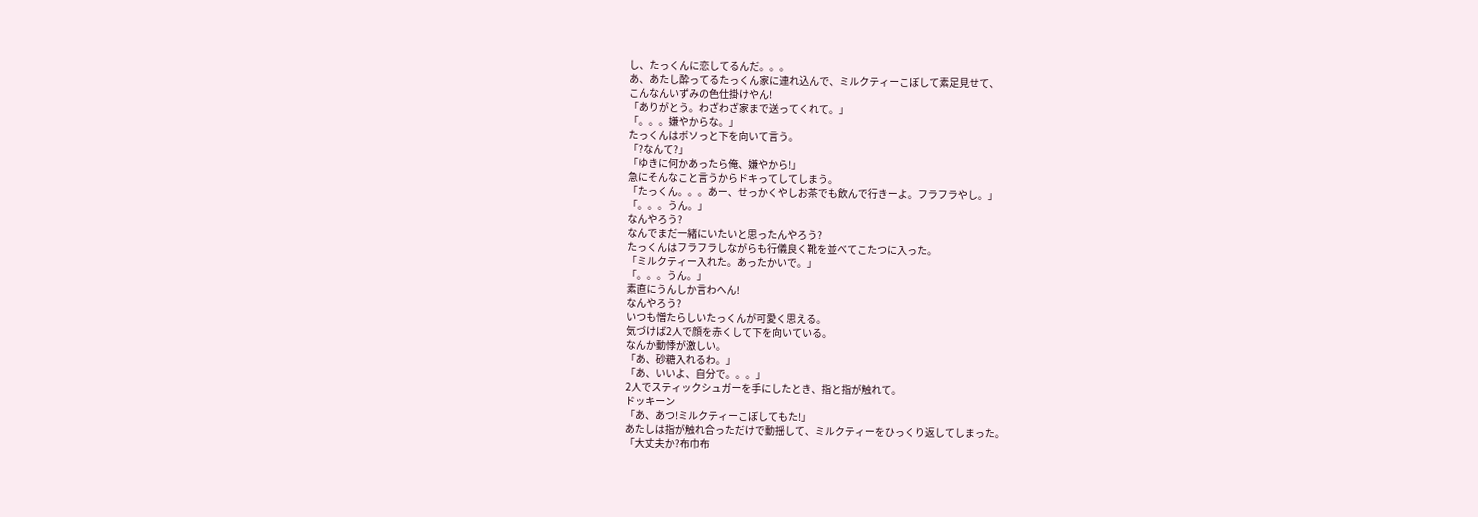し、たっくんに恋してるんだ。。。
あ、あたし酔ってるたっくん家に連れ込んで、ミルクティーこぼして素足見せて、
こんなんいずみの色仕掛けやん!
「ありがとう。わざわざ家まで送ってくれて。」
「。。。嫌やからな。」
たっくんはボソっと下を向いて言う。
「?なんて?」
「ゆきに何かあったら俺、嫌やから!」
急にそんなこと言うからドキってしてしまう。
「たっくん。。。あー、せっかくやしお茶でも飲んで行きーよ。フラフラやし。」
「。。。うん。」
なんやろう?
なんでまだ一緒にいたいと思ったんやろう?
たっくんはフラフラしながらも行儀良く靴を並べてこたつに入った。
「ミルクティー入れた。あったかいで。」
「。。。うん。」
素直にうんしか言わへん!
なんやろう?
いつも憎たらしいたっくんが可愛く思える。
気づけば2人で顔を赤くして下を向いている。
なんか動悸が激しい。
「あ、砂糖入れるわ。」
「あ、いいよ、自分で。。。」
2人でスティックシュガーを手にしたとき、指と指が触れて。
ドッキーン
「あ、あつ!ミルクティーこぼしてもた!」
あたしは指が触れ合っただけで動揺して、ミルクティーをひっくり返してしまった。
「大丈夫か?布巾布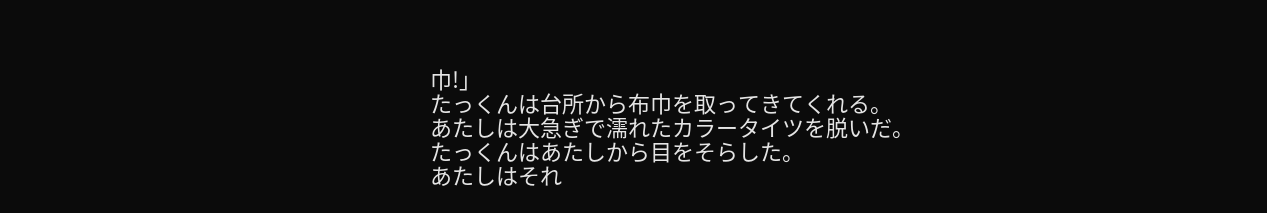巾!」
たっくんは台所から布巾を取ってきてくれる。
あたしは大急ぎで濡れたカラータイツを脱いだ。
たっくんはあたしから目をそらした。
あたしはそれ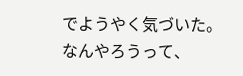でようやく気づいた。
なんやろうって、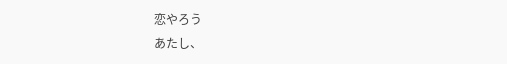恋やろう
あたし、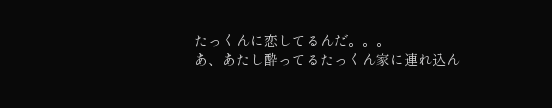たっくんに恋してるんだ。。。
あ、あたし酔ってるたっくん家に連れ込ん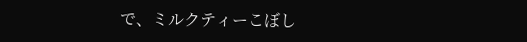で、ミルクティーこぼし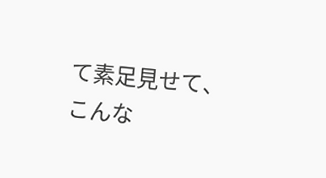て素足見せて、
こんな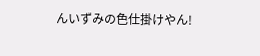んいずみの色仕掛けやん!